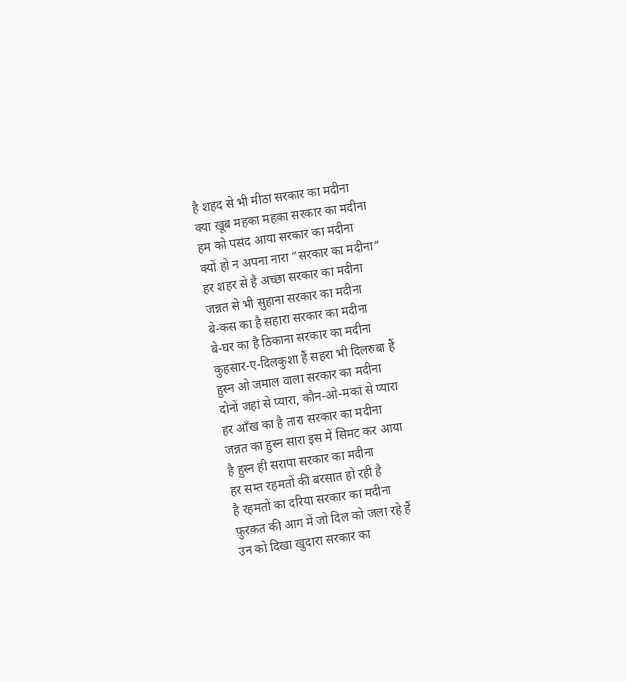है शहद से भी मीठा सरकार का मदीना
क्या ख़ूब महका महका सरकार का मदीना
हम को पसंद आया सरकार का मदीना
क्यों हो न अपना नारा ”सरकार का मदीना“
हर शहर से है अच्छा सरकार का मदीना
जन्नत से भी सुहाना सरकार का मदीना
बे-कस का है सहारा सरकार का मदीना
बे-घर का है ठिकाना सरकार का मदीना
कुहसार-ए-दिलकुशा हैं सहरा भी दिलरुबा हैं
हुस्न ओ जमाल वाला सरकार का मदीना
दोनों जहां से प्यारा, कौन-ओ-मकां से प्यारा
हर आँख का है तारा सरकार का मदीना
जन्नत का हुस्न सारा इस में सिमट कर आया
है हुस्न ही सरापा सरकार का मदीना
हर सम्त रहमतों की बरसात हो रही है
है रहमतों का दरिया सरकार का मदीना
फ़ुरक़त की आग में जो दिल को जला रहे हैं
उन को दिखा खुदारा सरकार का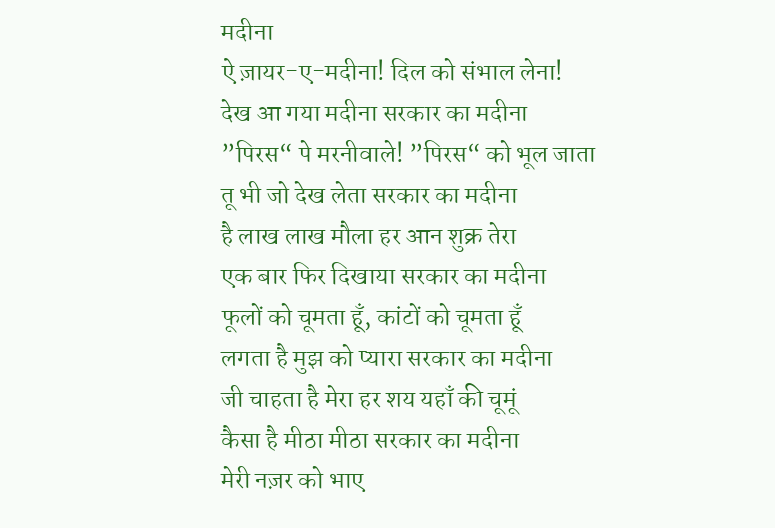मदीना
ऐ ज़ायर-ए-मदीना! दिल को संभाल लेना!
देख आ गया मदीना सरकार का मदीना
”पिरस“ पे मरनीवाले! ”पिरस“ को भूल जाता
तू भी जो देख लेता सरकार का मदीना
है लाख लाख मौला हर आन शुक्र तेरा
एक बार फिर दिखाया सरकार का मदीना
फूलों को चूमता हूँ, कांटों को चूमता हूँ
लगता है मुझ को प्यारा सरकार का मदीना
जी चाहता है मेरा हर शय यहाँ की चूमूं
कैसा है मीठा मीठा सरकार का मदीना
मेरी नज़र को भाए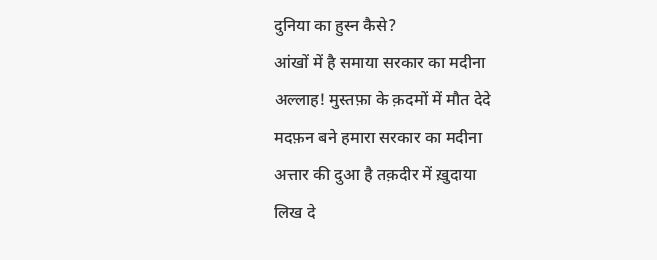दुनिया का हुस्न कैसे?
आंखों में है समाया सरकार का मदीना
अल्लाह! मुस्तफ़ा के क़दमों में मौत देदे
मदफ़न बने हमारा सरकार का मदीना
अत्तार की दुआ है तक़दीर में ख़ुदाया
लिख दे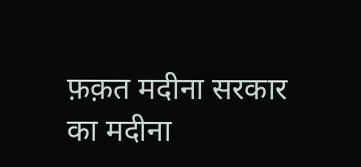फ़क़त मदीना सरकार का मदीना